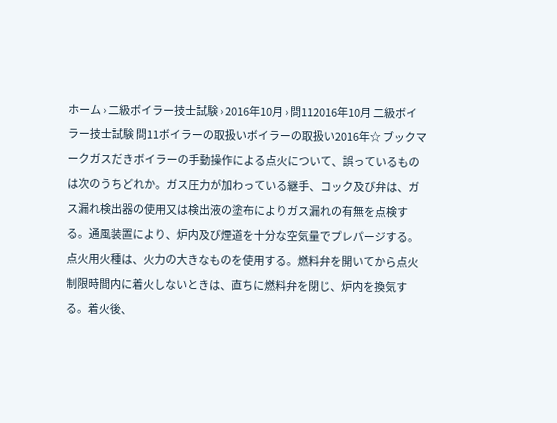ホーム › 二級ボイラー技士試験 › 2016年10月 › 問112016年10月 二級ボイラー技士試験 問11ボイラーの取扱いボイラーの取扱い2016年☆ ブックマークガスだきボイラーの手動操作による点火について、誤っているものは次のうちどれか。ガス圧力が加わっている継手、コック及び弁は、ガス漏れ検出器の使用又は検出液の塗布によりガス漏れの有無を点検する。通風装置により、炉内及び煙道を十分な空気量でプレパージする。点火用火種は、火力の大きなものを使用する。燃料弁を開いてから点火制限時間内に着火しないときは、直ちに燃料弁を閉じ、炉内を換気する。着火後、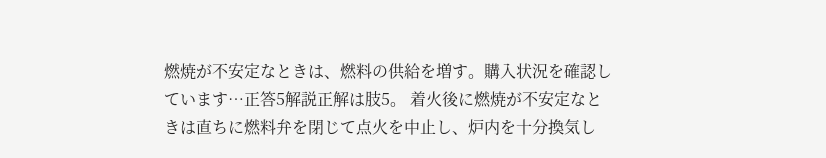燃焼が不安定なときは、燃料の供給を増す。購入状況を確認しています…正答5解説正解は肢5。 着火後に燃焼が不安定なときは直ちに燃料弁を閉じて点火を中止し、炉内を十分換気し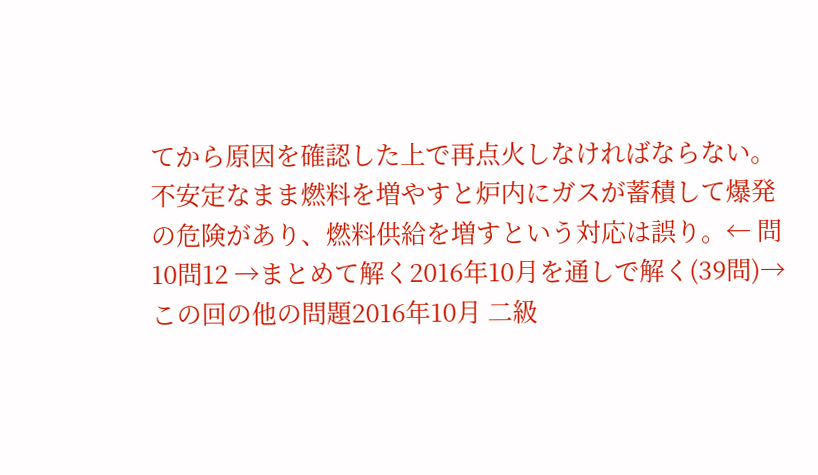てから原因を確認した上で再点火しなければならない。 不安定なまま燃料を増やすと炉内にガスが蓄積して爆発の危険があり、燃料供給を増すという対応は誤り。← 問10問12 →まとめて解く2016年10月を通しで解く(39問)→この回の他の問題2016年10月 二級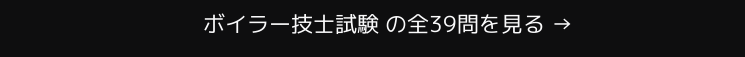ボイラー技士試験 の全39問を見る →